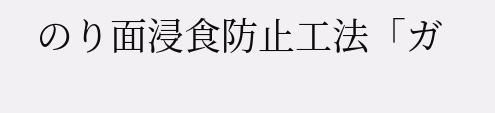のり面浸食防止工法「ガ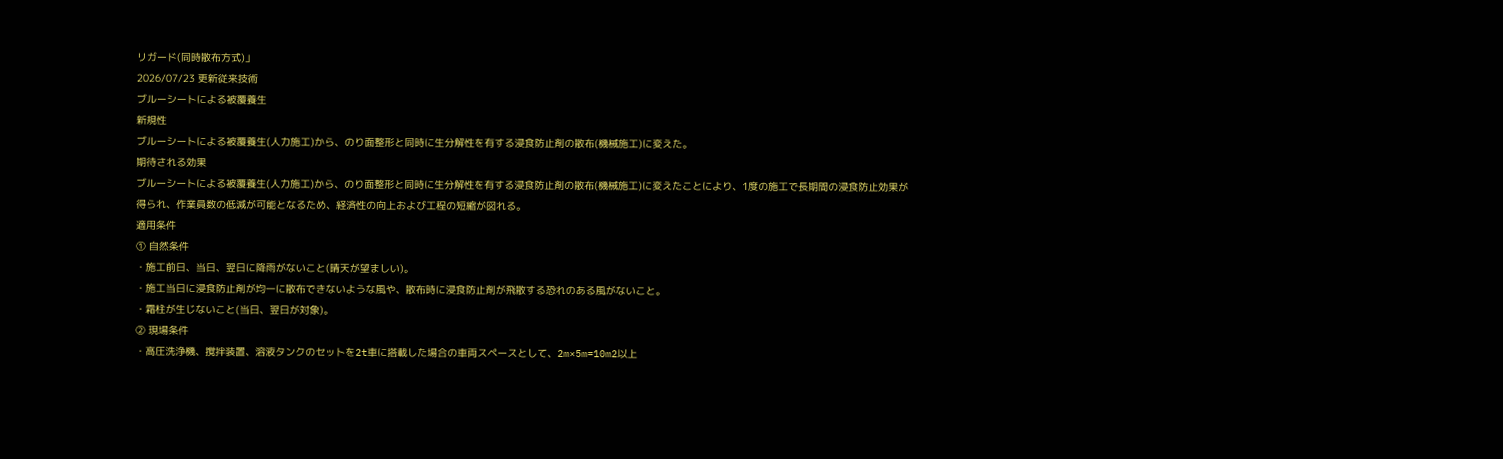リガード(同時散布方式)」
2026/07/23 更新従来技術
ブルーシートによる被覆養生
新規性
ブルーシートによる被覆養生(人力施工)から、のり面整形と同時に生分解性を有する浸食防止剤の散布(機械施工)に変えた。
期待される効果
ブルーシートによる被覆養生(人力施工)から、のり面整形と同時に生分解性を有する浸食防止剤の散布(機械施工)に変えたことにより、1度の施工で長期間の浸食防止効果が得られ、作業員数の低減が可能となるため、経済性の向上および工程の短縮が図れる。
適用条件
① 自然条件
・施工前日、当日、翌日に降雨がないこと(晴天が望ましい)。
・施工当日に浸食防止剤が均一に散布できないような風や、散布時に浸食防止剤が飛散する恐れのある風がないこと。
・霜柱が生じないこと(当日、翌日が対象)。
② 現場条件
・高圧洗浄機、撹拌装置、溶液タンクのセットを2t車に搭載した場合の車両スペースとして、2m×5m=10m2以上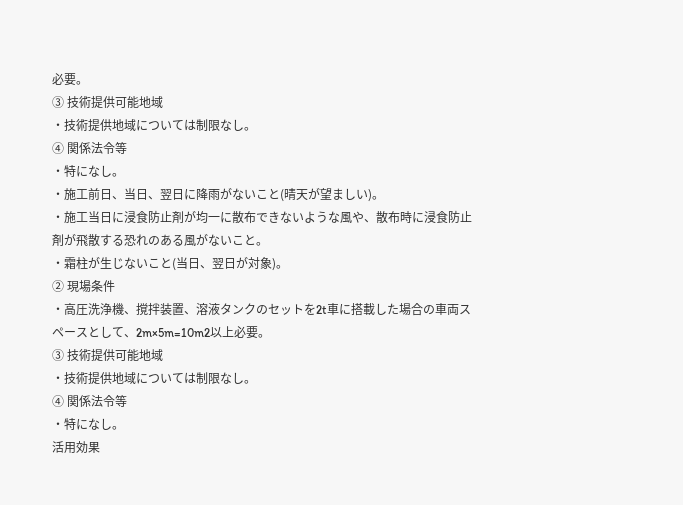必要。
③ 技術提供可能地域
・技術提供地域については制限なし。
④ 関係法令等
・特になし。
・施工前日、当日、翌日に降雨がないこと(晴天が望ましい)。
・施工当日に浸食防止剤が均一に散布できないような風や、散布時に浸食防止剤が飛散する恐れのある風がないこと。
・霜柱が生じないこと(当日、翌日が対象)。
② 現場条件
・高圧洗浄機、撹拌装置、溶液タンクのセットを2t車に搭載した場合の車両スペースとして、2m×5m=10m2以上必要。
③ 技術提供可能地域
・技術提供地域については制限なし。
④ 関係法令等
・特になし。
活用効果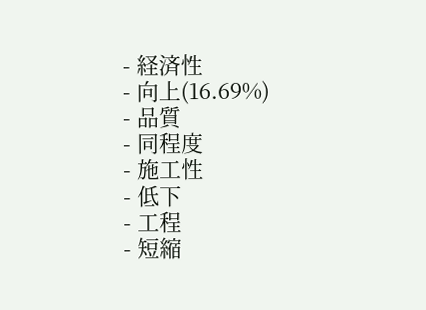- 経済性
- 向上(16.69%)
- 品質
- 同程度
- 施工性
- 低下
- 工程
- 短縮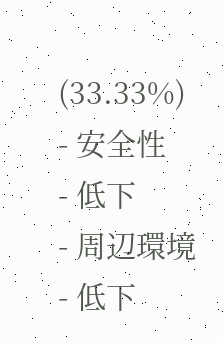(33.33%)
- 安全性
- 低下
- 周辺環境
- 低下